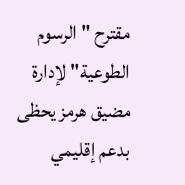مقترح "الرسوم الطوعية" لإدارة مضيق هرمز يحظى بدعم إقليمي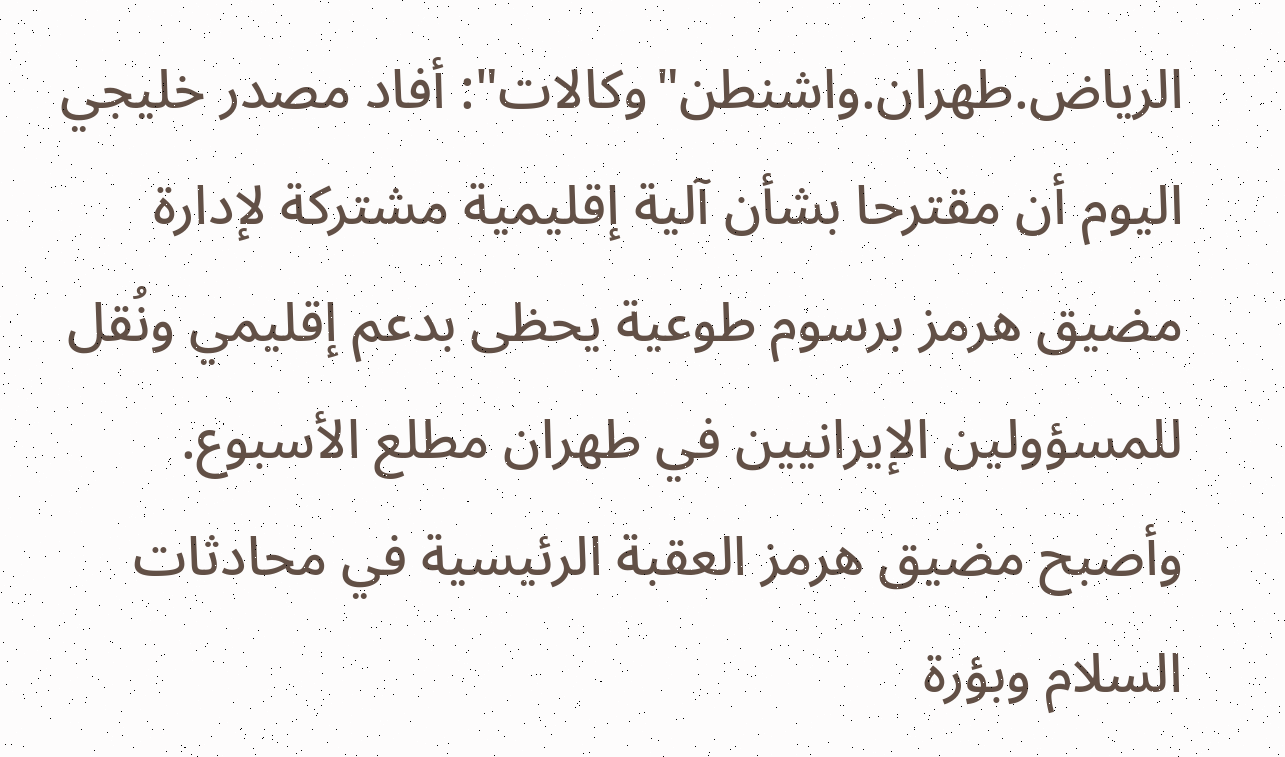الرياض.طهران.واشنطن"وكالات": أفاد مصدر خليجي اليوم أن مقترحا بشأن آلية إقليمية مشتركة لإدارة مضيق هرمز برسوم طوعية يحظى بدعم إقليمي ونُقل للمسؤولين الإيرانيين في طهران مطلع الأسبوع.
وأصبح مضيق هرمز العقبة الرئيسية في محادثات السلام وبؤرة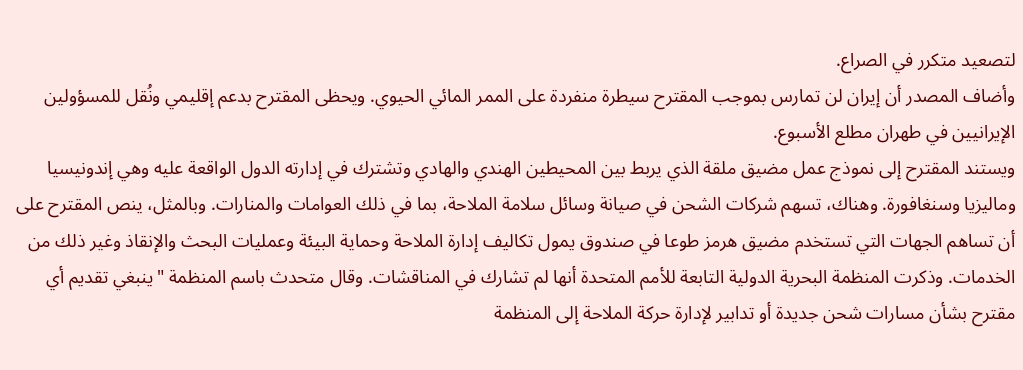لتصعيد متكرر في الصراع.
وأضاف المصدر أن إيران لن تمارس بموجب المقترح سيطرة منفردة على الممر المائي الحيوي. ويحظى المقترح بدعم إقليمي ونُقل للمسؤولين الإيرانيين في طهران مطلع الأسبوع.
ويستند المقترح إلى نموذج عمل مضيق ملقة الذي يربط بين المحيطين الهندي والهادي وتشترك في إدارته الدول الواقعة عليه وهي إندونيسيا وماليزيا وسنغافورة. وهناك، تسهم شركات الشحن في صيانة وسائل سلامة الملاحة، بما في ذلك العوامات والمنارات. وبالمثل، ينص المقترح على أن تساهم الجهات التي تستخدم مضيق هرمز طوعا في صندوق يمول تكاليف إدارة الملاحة وحماية البيئة وعمليات البحث والإنقاذ وغير ذلك من الخدمات. وذكرت المنظمة البحرية الدولية التابعة للأمم المتحدة أنها لم تشارك في المناقشات. وقال متحدث باسم المنظمة "ينبغي تقديم أي مقترح بشأن مسارات شحن جديدة أو تدابير لإدارة حركة الملاحة إلى المنظمة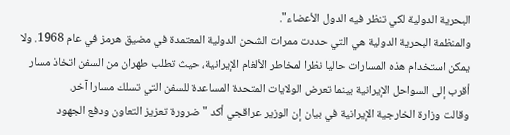البحرية الدولية لكي تنظر فيه الدول الأعضاء".
والمنظمة البحرية الدولية هي التي حددت ممرات الشحن الدولية المعتمدة في مضيق هرمز في عام 1968. ولا يمكن استخدام هذه المسارات حاليا نظرا لمخاطر الألغام الإيرانية، حيث تطلب طهران من السفن اتخاذ مسار أقرب إلى السواحل الإيرانية بينما تعرض الولايات المتحدة المساعدة للسفن التي تسلك مسارا آخر.
وقالت وزارة الخارجية الإيرانية في بيان إن الوزير عراقجي أكد "ضرورة تعزيز التعاون ودفع الجهود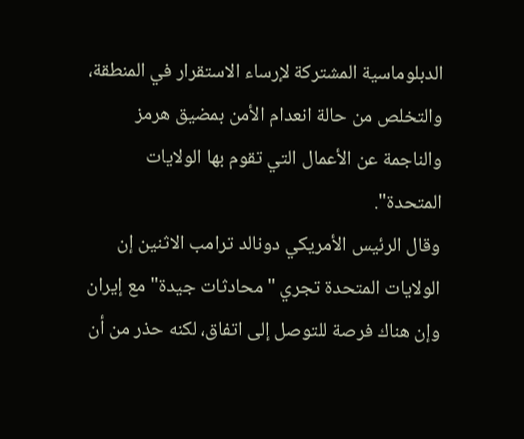الدبلوماسية المشتركة لإرساء الاستقرار في المنطقة، والتخلص من حالة انعدام الأمن بمضيق هرمز والناجمة عن الأعمال التي تقوم بها الولايات المتحدة".
وقال الرئيس الأمريكي دونالد ترامب الاثنين إن الولايات المتحدة تجري "محادثات جيدة" مع إيران وإن هناك فرصة للتوصل إلى اتفاق، لكنه حذر من أن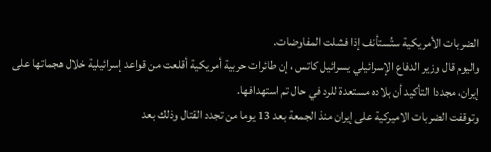الضربات الأمريكية ستُستأنف إذا فشلت المفاوضات.
واليوم قال وزير الدفاع الإسرائيلي يسرائيل كاتس ، إن طائرات حربية أمريكية أقلعت من قواعد إسرائيلية خلال هجماتها على إيران، مجددا التأكيد أن بلاده مستعدة للرد في حال تم استهدافها.
وتوقفت الضربات الاميركية على إيران منذ الجمعة بعد 13 يوما من تجدد القتال وذلك بعد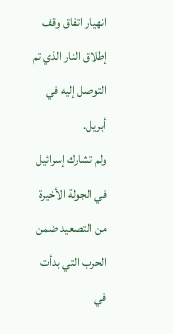انهيار اتفاق وقف إطلاق النار الذي تم التوصل إليه في أبريل.
ولم تشارك إسرائيل في الجولة الأخيرة من التصعيد ضمن الحرب التي بدأت في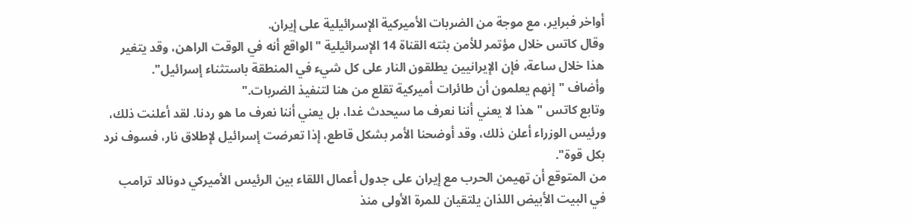أواخر فبراير، مع موجة من الضربات الأميركية الإسرائيلية على إيران.
وقال كاتس خلال مؤتمر للأمن بثته القناة 14 الإسرائيلية "الواقع أنه في الوقت الراهن، وقد يتغير هذا خلال ساعة، فإن الإيرانيين يطلقون النار على كل شيء في المنطقة باستثناء إسرائيل".
وأضاف "إنهم يعلمون أن طائرات أميركية تقلع من هنا لتنفيذ الضربات."
وتابع كاتس "هذا لا يعني أننا نعرف ما سيحدث غدا، بل يعني أننا نعرف ما هو ردنا. لقد أعلنت ذلك، ورئيس الوزراء أعلن ذلك، وقد أوضحنا الأمر بشكل قاطع، إذا تعرضت إسرائيل لإطلاق نار، فسوف نرد بكل قوة".
من المتوقع أن تهيمن الحرب مع إيران على جدول أعمال اللقاء بين الرئيس الأميركي دونالد ترامب في البيت الأبيض اللذان يلتقيان للمرة الأولى منذ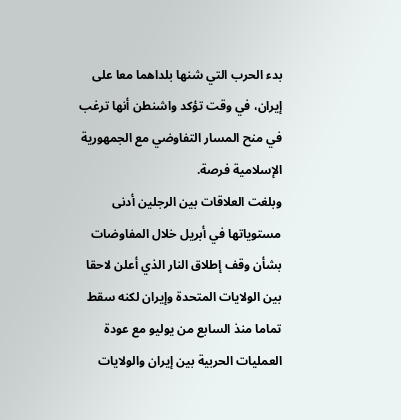بدء الحرب التي شنها بلداهما معا على إيران، في وقت تؤكد واشنطن أنها ترغب في منح المسار التفاوضي مع الجمهورية الإسلامية فرصة.
وبلغت العلاقات بين الرجلين أدنى مستوياتها في أبريل خلال المفاوضات بشأن وقف إطلاق النار الذي أعلن لاحقا بين الولايات المتحدة وإيران لكنه سقط تماما منذ السابع من يوليو مع عودة العمليات الحربية بين إيران والولايات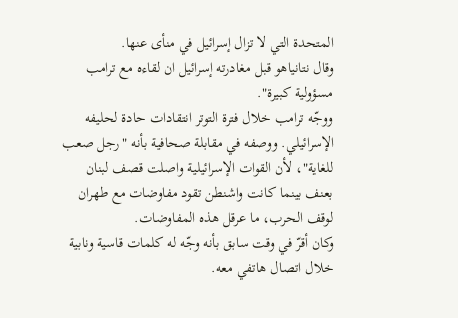المتحدة التي لا تزال إسرائيل في منأى عنها.
وقال نتانياهو قبل مغادرته إسرائيل ان لقاءه مع ترامب مسؤولية كبيرة".
ووجّه ترامب خلال فترة التوتر انتقادات حادة لحليفه الإسرائيلي. ووصفه في مقابلة صحافية بأنه "رجل صعب للغاية"، لأن القوات الإسرائيلية واصلت قصف لبنان بعنف بينما كانت واشنطن تقود مفاوضات مع طهران لوقف الحرب، ما عرقل هذه المفاوضات.
وكان أقرّ في وقت سابق بأنه وجّه له كلمات قاسية ونابية خلال اتصال هاتفي معه.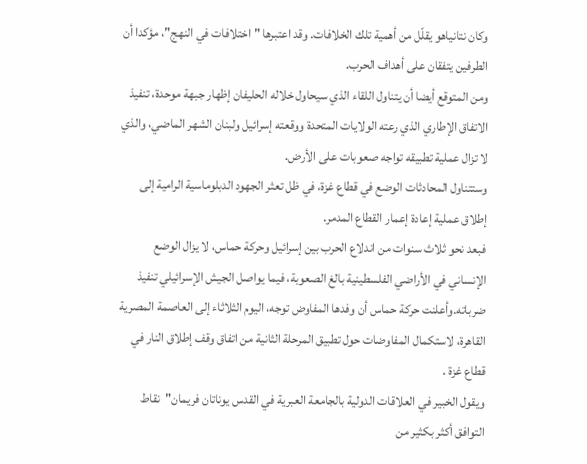وكان نتانياهو يقلّل من أهمية تلك الخلافات. وقد اعتبرها "اختلافات في النهج"، مؤكدا أن الطرفين يتفقان على أهداف الحرب.
ومن المتوقع أيضا أن يتناول اللقاء الذي سيحاول خلاله الحليفان إظهار جبهة موحدة، تنفيذ الاتفاق الإطاري الذي رعته الولايات المتحدة ووقعته إسرائيل ولبنان الشهر الماضي، والذي لا تزال عملية تطبيقه تواجه صعوبات على الأرض.
وستتناول المحادثات الوضع في قطاع غزة، في ظل تعثر الجهود الدبلوماسية الرامية إلى إطلاق عملية إعادة إعمار القطاع المدمر.
فبعد نحو ثلاث سنوات من اندلاع الحرب بين إسرائيل وحركة حماس، لا يزال الوضع الإنساني في الأراضي الفلسطينية بالغ الصعوبة، فيما يواصل الجيش الإسرائيلي تنفيذ ضرباته.وأعلنت حركة حماس أن وفدها المفاوض توجه، اليوم الثلاثاء إلى العاصمة المصرية القاهرة، لاستكمال المفاوضات حول تطبيق المرحلة الثانية من اتفاق وقف إطلاق النار في قطاع غزة .
ويقول الخبير في العلاقات الدولية بالجامعة العبرية في القدس يوناتان فريمان"نقاط التوافق أكثر بكثير من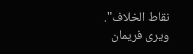نقاط الخلاف".
ويرى فريمان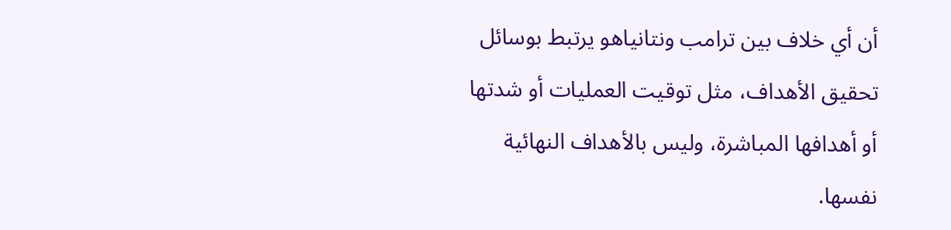أن أي خلاف بين ترامب ونتانياهو يرتبط بوسائل تحقيق الأهداف، مثل توقيت العمليات أو شدتها أو أهدافها المباشرة، وليس بالأهداف النهائية نفسها.